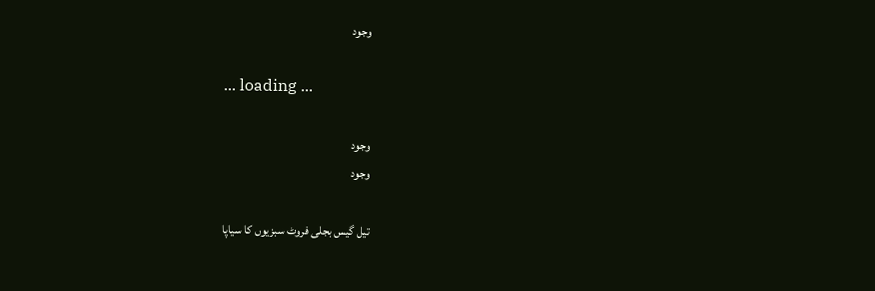وجود

... loading ...

وجود
وجود

تیل گیس بجلی فروٹ سبزیوں کا سیاپا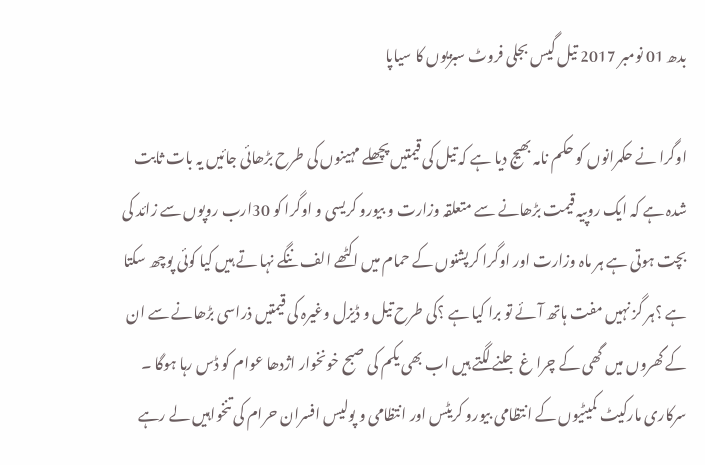بدھ 01 نومبر 2017 تیل گیس بجلی فروٹ سبزیوں کا سیاپا

اوگرا نے حکمرانوں کو حکم نامہ بھیج دیا ہے کہ تیل کی قیمتیں پچھلے مہینوں کی طرح بڑھائی جائیں یہ بات ثابت شدہ ہے کہ ایک روپیہ قیمت بڑھانے سے متعلقہ وزارت و بیورو کریسی و اوگرا کو 30ارب روپوں سے زائد کی بچت ہوتی ہے ہر ماہ وزارت اور اوگرا کرپشنوں کے حمام میں اکٹھے الف ننگے نہا تے ہیں کیا کوئی پوچھ سکتا ہے ؟ہر گز نہیں مفت ہاتھ آئے تو برا کیا ہے ؟کی طرح تیل و ڈیزل وغیرہ کی قیمتیں ذراسی بڑھانے سے ان کے گھروں میں گھی کے چرا غ جلنے لگتے ہیں اب بھی یکم کی صبح خونخوار اژدھا عوام کو ڈس رہا ہوگا ۔
سرکاری مارکیٹ کمیٹیوں کے انتظامی بیورو کریٹس اور انتظامی و پولیس افسران حرام کی تنخواہیں لے رہے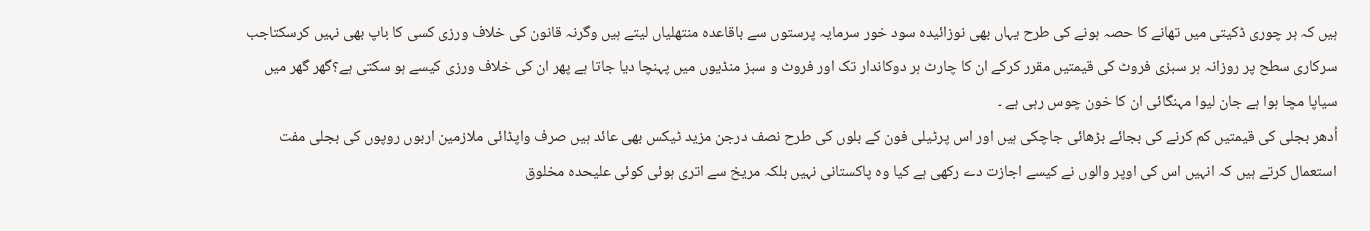ہیں کہ ہر چوری ڈکیتی میں تھانے کا حصہ ہونے کی طرح یہاں بھی نوزائیدہ سود خور سرمایہ پرستوں سے باقاعدہ منتھلیاں لیتے ہیں وگرنہ قانون کی خلاف ورزی کسی کا باپ بھی نہیں کرسکتاجب سرکاری سطح پر روزانہ ہر سبزی فروٹ کی قیمتیں مقرر کرکے ان کا چارٹ ہر دوکاندار تک اور فروٹ و سبز منڈیوں میں پہنچا دیا جاتا ہے پھر ان کی خلاف ورزی کیسے ہو سکتی ہے؟گھر گھر میں سیاپا مچا ہوا ہے جان لیوا مہنگائی ان کا خون چوس رہی ہے ۔
اُدھر بجلی کی قیمتیں کم کرنے کی بجائے بڑھائی جاچکی ہیں اور اس پرٹیلی فون کے بلوں کی طرح نصف درجن مزید ٹیکس بھی عائد ہیں صرف واپڈائی ملازمین اربوں روپوں کی بجلی مفت استعمال کرتے ہیں کہ انہیں اس کی اوپر والوں نے کیسے اجازت دے رکھی ہے کیا وہ پاکستانی نہیں بلکہ مریخ سے اتری ہوئی کوئی علیحدہ مخلوق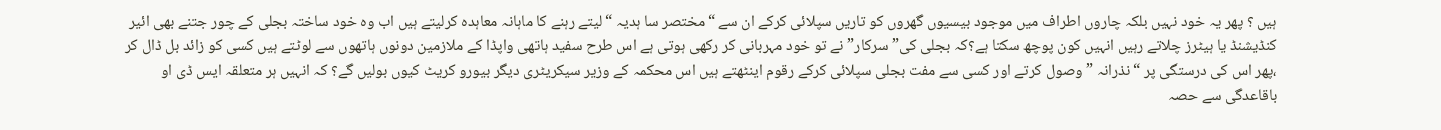ہیں ؟ پھر یہ خود نہیں بلکہ چاروں اطراف میں موجود بیسیوں گھروں کو تاریں سپلائی کرکے ان سے “مختصر سا ہدیہ “لیتے رہنے کا ماہانہ معاہدہ کرلیتے ہیں اب وہ خود ساختہ بجلی کے چور جتنے بھی ائیر کنڈیشنڈ یا ہیٹرز چلاتے رہیں انہیں کون پوچھ سکتا ہے؟کہ بجلی کی”سرکار” نے تو خود مہربانی کر رکھی ہوتی ہے اس طرح سفید ہاتھی واپڈا کے ملازمین دونوں ہاتھوں سے لوٹتے ہیں کسی کو زائد بل ڈال کر ،پھر اس کی درستگی پر “نذرانہ ” وصول کرتے اور کسی سے مفت بجلی سپلائی کرکے رقوم اینٹھتے ہیں اس محکمہ کے وزیر سیکریٹری دیگر بیورو کریٹ کیوں بولیں گے؟ کہ انہیں ہر متعلقہ ایس ڈی او باقاعدگی سے حصہ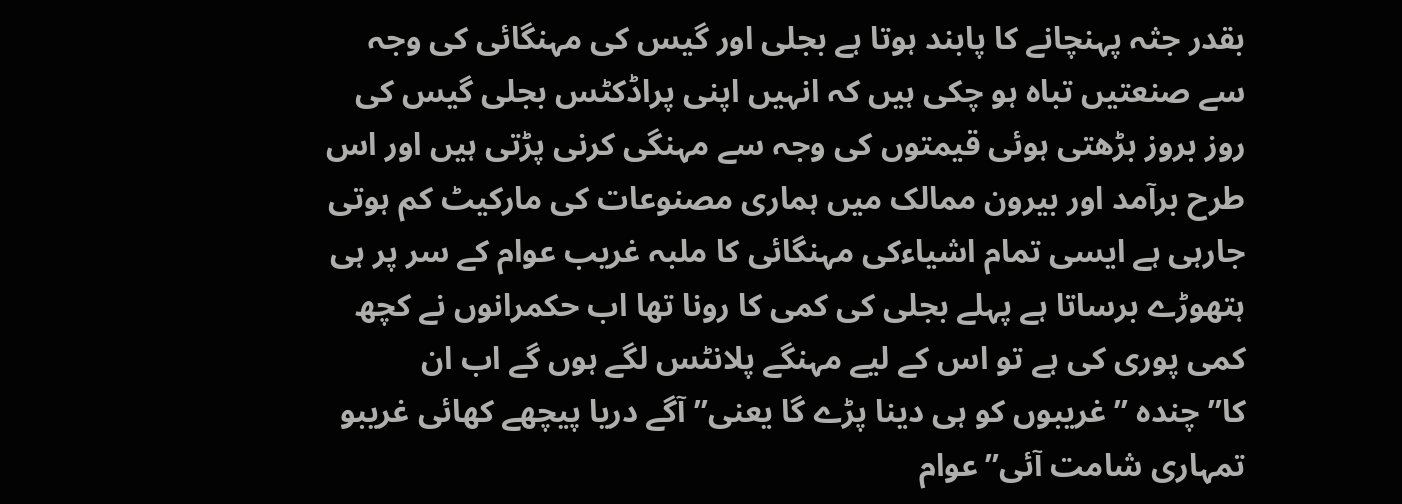بقدر جثہ پہنچانے کا پابند ہوتا ہے بجلی اور گیس کی مہنگائی کی وجہ سے صنعتیں تباہ ہو چکی ہیں کہ انہیں اپنی پراڈکٹس بجلی گیس کی روز بروز بڑھتی ہوئی قیمتوں کی وجہ سے مہنگی کرنی پڑتی ہیں اور اس طرح برآمد اور بیرون ممالک میں ہماری مصنوعات کی مارکیٹ کم ہوتی جارہی ہے ایسی تمام اشیاءکی مہنگائی کا ملبہ غریب عوام کے سر پر ہی ہتھوڑے برساتا ہے پہلے بجلی کی کمی کا رونا تھا اب حکمرانوں نے کچھ کمی پوری کی ہے تو اس کے لیے مہنگے پلانٹس لگے ہوں گے اب ان کا”چندہ ” غریبوں کو ہی دینا پڑے گا یعنی” آگے دریا پیچھے کھائی غریبو تمہاری شامت آئی”عوام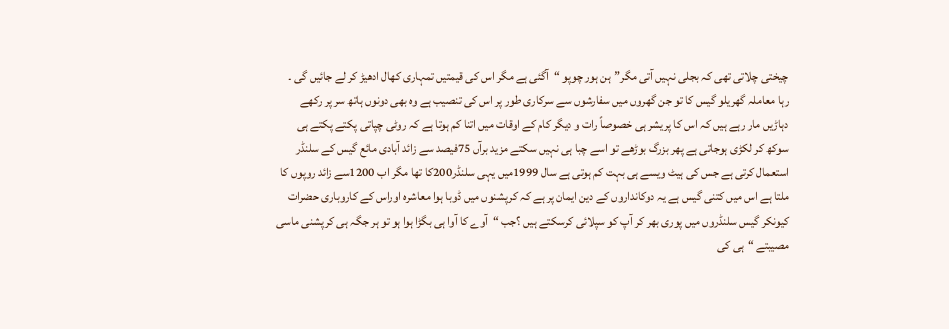چیختی چلاتی تھی کہ بجلی نہیں آتی مگر”ہن ہور چوپو “آگئی ہے مگر اس کی قیمتیں تمہاری کھال ادھیڑ کر لے جائیں گی ۔
رہا معاملہ گھریلو گیس کا تو جن گھروں میں سفارشوں سے سرکاری طور پر اس کی تنصیب ہے وہ بھی دونوں ہاتھ سر پر رکھے دہاڑیں مار رہے ہیں کہ اس کا پریشر ہی خصوصاً رات و دیگر کام کے اوقات میں اتنا کم ہوتا ہے کہ روٹی چپاتی پکتے پکتے ہی سوکھ کر لکڑی ہوجاتی ہے پھر بزرگ بوڑھے تو اسے چبا ہی نہیں سکتے مزید برآں 75فیصد سے زائد آبادی مائع گیس کے سلنڈر استعمال کرتی ہے جس کی ہیٹ ویسے ہی بہت کم ہوتی ہے سال 1999میں یہی سلنڈر200کا تھا مگر اب 1200سے زائد روپوں کا ملتا ہے اس میں کتنی گیس ہے یہ دوکانداروں کے دین ایمان پر ہے کہ کرپشنوں میں ڈوبا ہوا معاشرہ اوراس کے کاروباری حضرات کیونکر گیس سلنڈروں میں پوری بھر کر آپ کو سپلائی کرسکتے ہیں ؟جب “آوے کا آوا ہی بگڑا ہوا ہو تو ہر جگہ ہی کرپشنی ماسی مصیبتے “ہی کی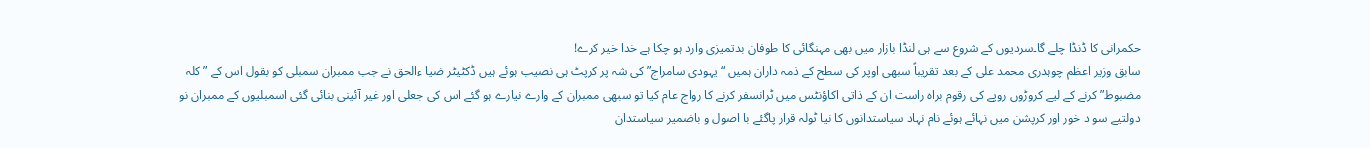حکمرانی کا ڈنڈا چلے گا۔سردیوں کے شروع سے ہی لنڈا بازار میں بھی مہنگائی کا طوفان بدتمیزی وارد ہو چکا ہے خدا خیر کرے!
سابق وزیر اعظم چوہدری محمد علی کے بعد تقریباً سبھی اوپر کی سطح کے ذمہ داران ہمیں “یہودی سامراج” کی شہ پر کرپٹ ہی نصیب ہوئے ہیں ڈکٹیٹر ضیا ءالحق نے جب ممبران سمبلی کو بقول اس کے ” کلہ مضبوط” کرنے کے لیے کروڑوں روپے کی رقوم براہ راست ان کے ذاتی اکاؤنٹس میں ٹرانسفر کرنے کا رواج عام کیا تو سبھی ممبران کے وارے نیارے ہو گئے اس کی جعلی اور غیر آئینی بنائی گئی اسمبلیوں کے ممبران نو دولتیے سو د خور اور کرپشن میں نہائے ہوئے نام نہاد سیاستدانوں کا نیا ٹولہ قرار پاگئے با اصول و باضمیر سیاستدان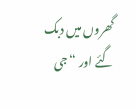گھروں میں دبک گئے اور “جی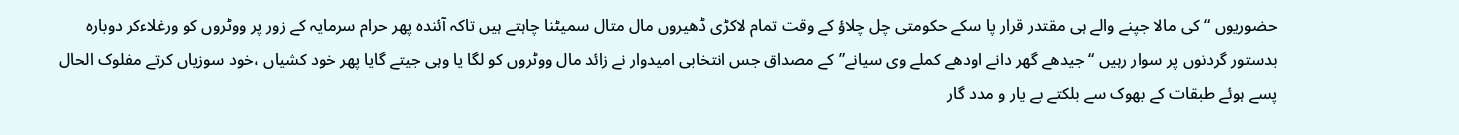حضوریوں “کی مالا جپنے والے ہی مقتدر قرار پا سکے حکومتی چل چلاؤ کے وقت تمام لاکڑی ڈھیروں مال متال سمیٹنا چاہتے ہیں تاکہ آئندہ پھر حرام سرمایہ کے زور پر ووٹروں کو ورغلاءکر دوبارہ بدستور گردنوں پر سوار رہیں “جیدھے گھر دانے اودھے کملے وی سیانے”کے مصداق جس انتخابی امیدوار نے زائد مال ووٹروں کو لگا یا وہی جیتے گایا پھر خود کشیاں ،خود سوزیاں کرتے مفلوک الحال پسے ہوئے طبقات کے بھوک سے بلکتے بے یار و مدد گار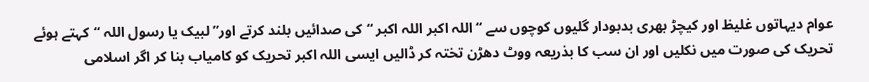عوام دیہاتوں غلیظ اور کیچڑ بھری بدبودار گلیوں کوچوں سے “اللہ اکبر اللہ اکبر “کی صدائیں بلند کرتے اور” لبیک یا رسول اللہ “کہتے ہوئے تحریک کی صورت میں نکلیں اور ان سب کا بذریعہ ووٹ دھڑن تختہ کر ڈالیں ایسی اللہ اکبر تحریک کو کامیاب بنا کر اگر اسلامی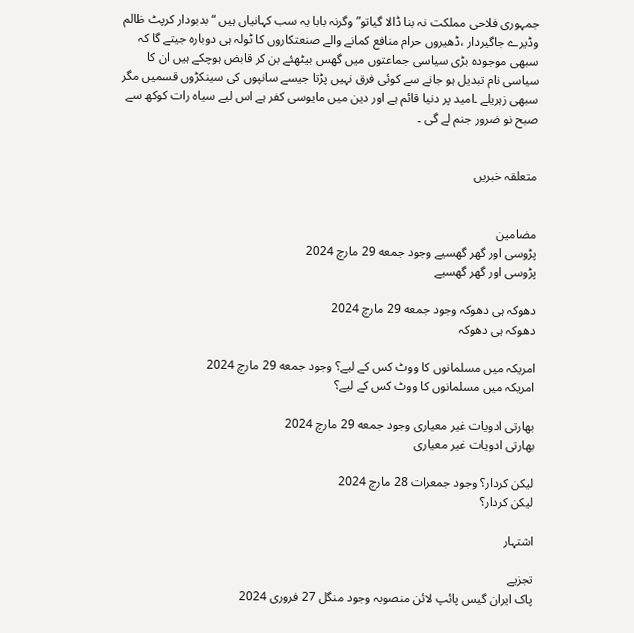جمہوری فلاحی مملکت نہ بنا ڈالا گیاتو”وگرنہ بابا یہ سب کہانیاں ہیں “بدبودار کرپٹ ظالم وڈیرے جاگیردار ،ڈھیروں حرام منافع کمانے والے صنعتکاروں کا ٹولہ ہی دوبارہ جیتے گا کہ سبھی موجودہ بڑی سیاسی جماعتوں میں گھس بیٹھئے بن کر قابض ہوچکے ہیں ان کا سیاسی نام تبدیل ہو جانے سے کوئی فرق نہیں پڑتا جیسے سانپوں کی سینکڑوں قسمیں مگر سبھی زہریلے ۔امید پر دنیا قائم ہے اور دین میں مایوسی کفر ہے اس لیے سیاہ رات کوکھ سے صبح نو ضرور جنم لے گی ۔


متعلقہ خبریں


مضامین
پڑوسی اور گھر گھسیے وجود جمعه 29 مارچ 2024
پڑوسی اور گھر گھسیے

دھوکہ ہی دھوکہ وجود جمعه 29 مارچ 2024
دھوکہ ہی دھوکہ

امریکہ میں مسلمانوں کا ووٹ کس کے لیے؟ وجود جمعه 29 مارچ 2024
امریکہ میں مسلمانوں کا ووٹ کس کے لیے؟

بھارتی ادویات غیر معیاری وجود جمعه 29 مارچ 2024
بھارتی ادویات غیر معیاری

لیکن کردار؟ وجود جمعرات 28 مارچ 2024
لیکن کردار؟

اشتہار

تجزیے
پاک ایران گیس پائپ لائن منصوبہ وجود منگل 27 فروری 2024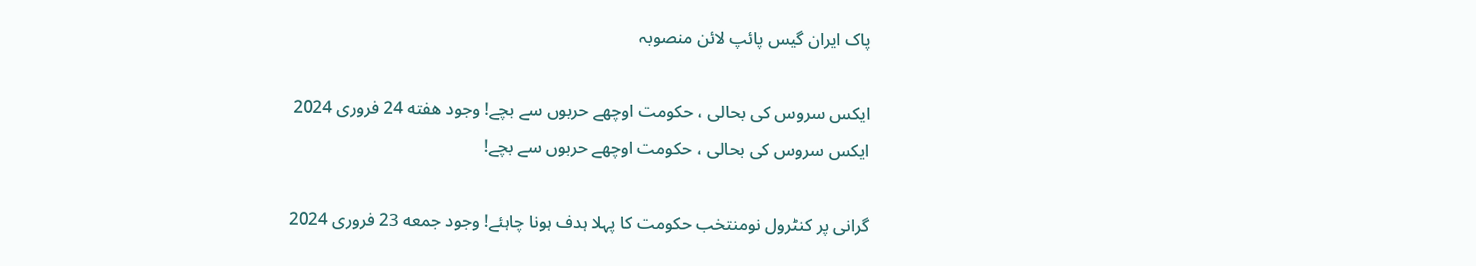پاک ایران گیس پائپ لائن منصوبہ

ایکس سروس کی بحالی ، حکومت اوچھے حربوں سے بچے! وجود هفته 24 فروری 2024
ایکس سروس کی بحالی ، حکومت اوچھے حربوں سے بچے!

گرانی پر کنٹرول نومنتخب حکومت کا پہلا ہدف ہونا چاہئے! وجود جمعه 23 فروری 2024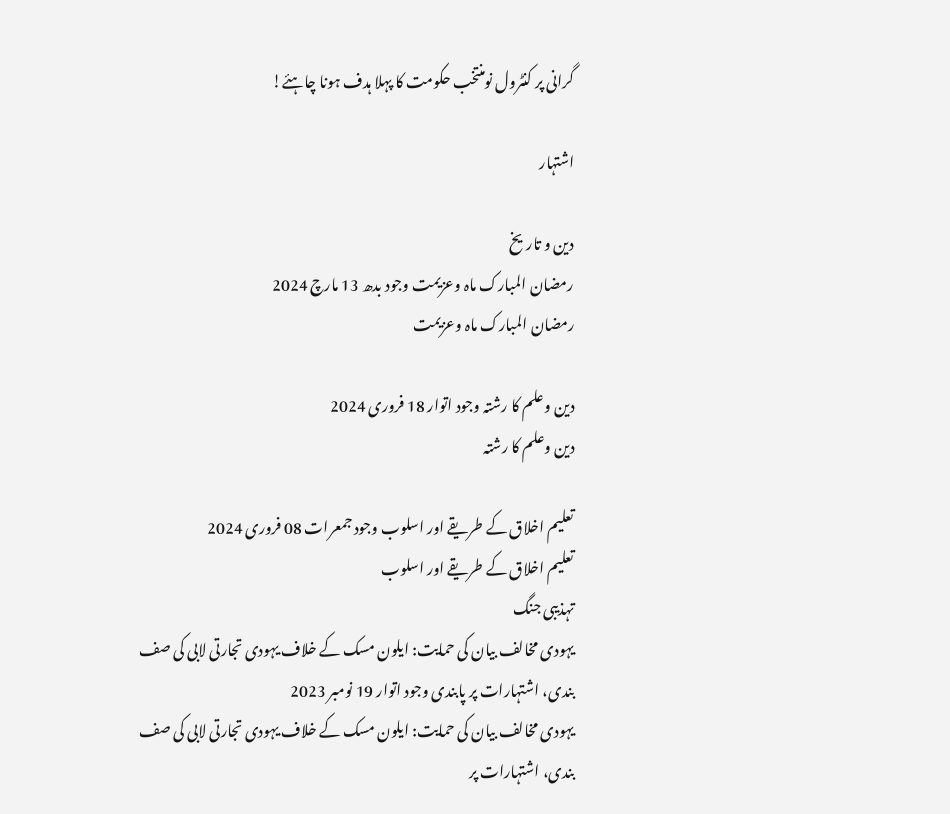گرانی پر کنٹرول نومنتخب حکومت کا پہلا ہدف ہونا چاہئے!

اشتہار

دین و تاریخ
رمضان المبارک ماہ وعزیمت وجود بدھ 13 مارچ 2024
رمضان المبارک ماہ وعزیمت

دین وعلم کا رشتہ وجود اتوار 18 فروری 2024
دین وعلم کا رشتہ

تعلیم اخلاق کے طریقے اور اسلوب وجود جمعرات 08 فروری 2024
تعلیم اخلاق کے طریقے اور اسلوب
تہذیبی جنگ
یہودی مخالف بیان کی حمایت: ایلون مسک کے خلاف یہودی تجارتی لابی کی صف بندی، اشتہارات پر پابندی وجود اتوار 19 نومبر 2023
یہودی مخالف بیان کی حمایت: ایلون مسک کے خلاف یہودی تجارتی لابی کی صف بندی، اشتہارات پر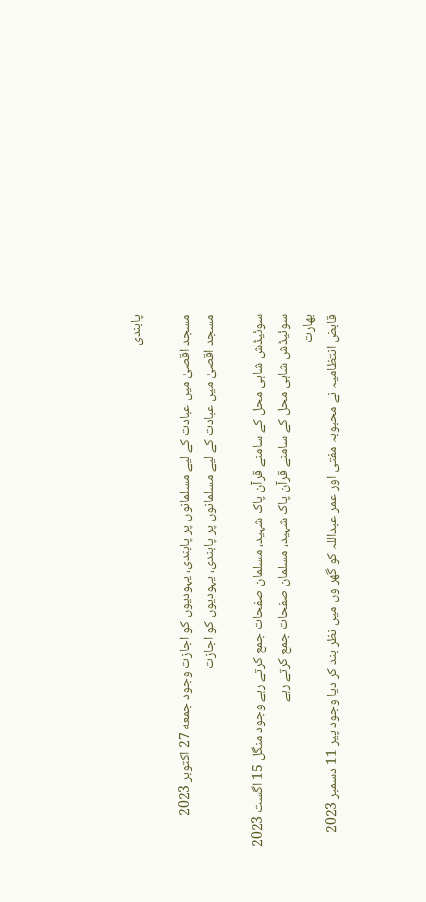پابندی

مسجد اقصیٰ میں عبادت کے لیے مسلمانوں پر پابندی، یہودیوں کو اجازت وجود جمعه 27 اکتوبر 2023
مسجد اقصیٰ میں عبادت کے لیے مسلمانوں پر پابندی، یہودیوں کو اجازت

سوئیڈش شاہی محل کے سامنے قرآن پاک شہید، مسلمان صفحات جمع کرتے رہے وجود منگل 15 اگست 2023
سوئیڈش شاہی محل کے سامنے قرآن پاک شہید، مسلمان صفحات جمع کرتے رہے
بھارت
قابض انتظامیہ نے محبوبہ مفتی اور عمر عبداللہ کو گھر وں میں نظر بند کر دیا وجود پیر 11 دسمبر 2023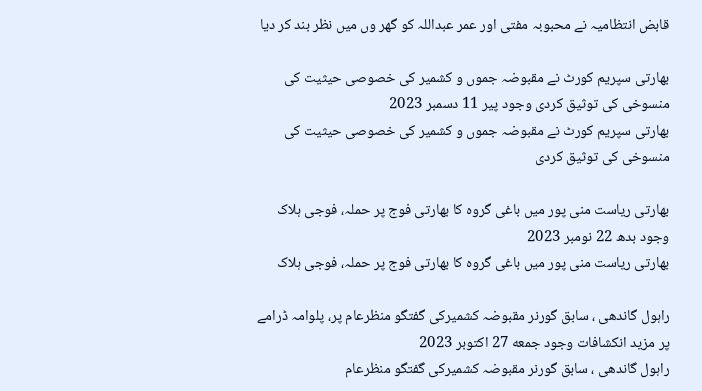قابض انتظامیہ نے محبوبہ مفتی اور عمر عبداللہ کو گھر وں میں نظر بند کر دیا

بھارتی سپریم کورٹ نے مقبوضہ جموں و کشمیر کی خصوصی حیثیت کی منسوخی کی توثیق کردی وجود پیر 11 دسمبر 2023
بھارتی سپریم کورٹ نے مقبوضہ جموں و کشمیر کی خصوصی حیثیت کی منسوخی کی توثیق کردی

بھارتی ریاست منی پور میں باغی گروہ کا بھارتی فوج پر حملہ، فوجی ہلاک وجود بدھ 22 نومبر 2023
بھارتی ریاست منی پور میں باغی گروہ کا بھارتی فوج پر حملہ، فوجی ہلاک

راہول گاندھی ، سابق گورنر مقبوضہ کشمیرکی گفتگو منظرعام پر، پلوامہ ڈرامے پر مزید انکشافات وجود جمعه 27 اکتوبر 2023
راہول گاندھی ، سابق گورنر مقبوضہ کشمیرکی گفتگو منظرعام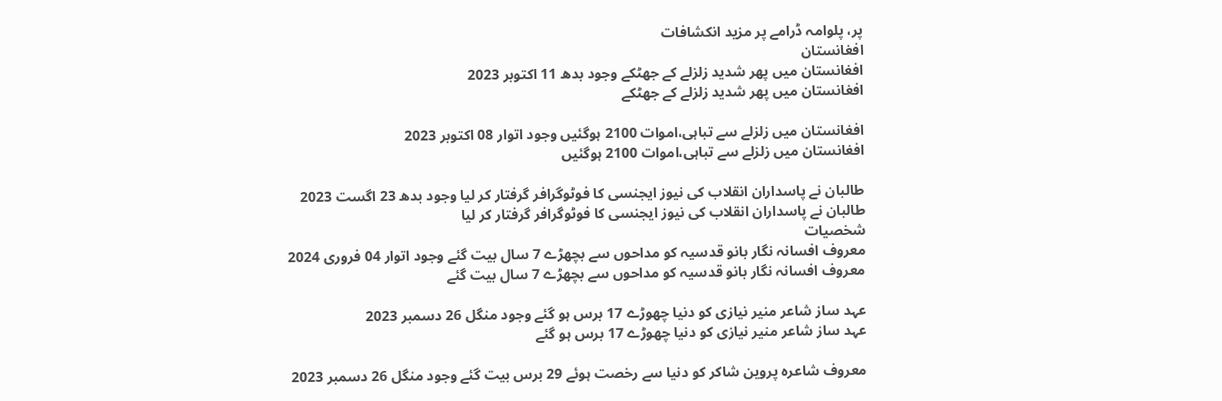پر، پلوامہ ڈرامے پر مزید انکشافات
افغانستان
افغانستان میں پھر شدید زلزلے کے جھٹکے وجود بدھ 11 اکتوبر 2023
افغانستان میں پھر شدید زلزلے کے جھٹکے

افغانستان میں زلزلے سے تباہی،اموات 2100 ہوگئیں وجود اتوار 08 اکتوبر 2023
افغانستان میں زلزلے سے تباہی،اموات 2100 ہوگئیں

طالبان نے پاسداران انقلاب کی نیوز ایجنسی کا فوٹوگرافر گرفتار کر لیا وجود بدھ 23 اگست 2023
طالبان نے پاسداران انقلاب کی نیوز ایجنسی کا فوٹوگرافر گرفتار کر لیا
شخصیات
معروف افسانہ نگار بانو قدسیہ کو مداحوں سے بچھڑے 7 سال بیت گئے وجود اتوار 04 فروری 2024
معروف افسانہ نگار بانو قدسیہ کو مداحوں سے بچھڑے 7 سال بیت گئے

عہد ساز شاعر منیر نیازی کو دنیا چھوڑے 17 برس ہو گئے وجود منگل 26 دسمبر 2023
عہد ساز شاعر منیر نیازی کو دنیا چھوڑے 17 برس ہو گئے

معروف شاعرہ پروین شاکر کو دنیا سے رخصت ہوئے 29 برس بیت گئے وجود منگل 26 دسمبر 2023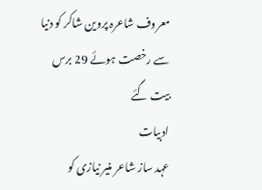معروف شاعرہ پروین شاکر کو دنیا سے رخصت ہوئے 29 برس بیت گئے
ادبیات
عہد ساز شاعر منیر نیازی کو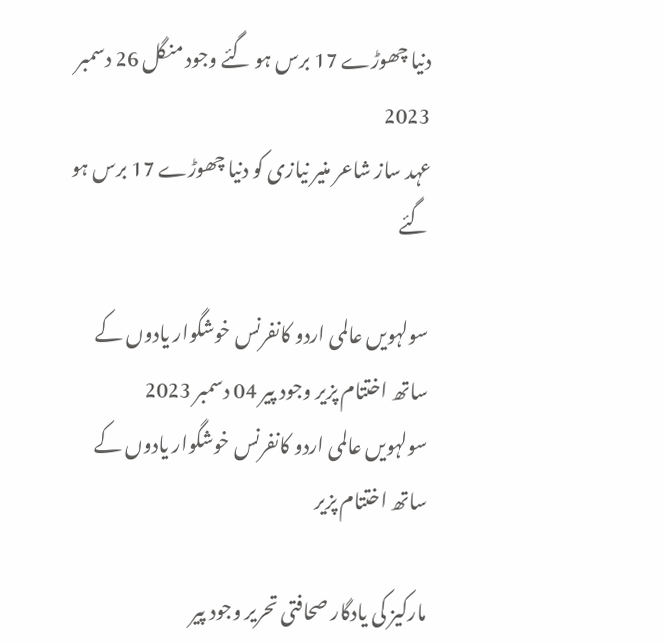دنیا چھوڑے 17 برس ہو گئے وجود منگل 26 دسمبر 2023
عہد ساز شاعر منیر نیازی کو دنیا چھوڑے 17 برس ہو گئے

سولہویں عالمی اردو کانفرنس خوشگوار یادوں کے ساتھ اختتام پزیر وجود پیر 04 دسمبر 2023
سولہویں عالمی اردو کانفرنس خوشگوار یادوں کے ساتھ اختتام پزیر

مارکیز کی یادگار صحافتی تحریر وجود پیر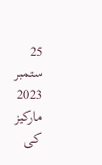25 ستمبر 2023
مارکیز کی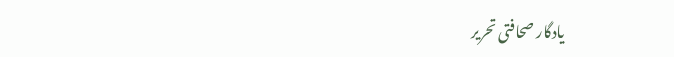یادگار صحافتی تحریر